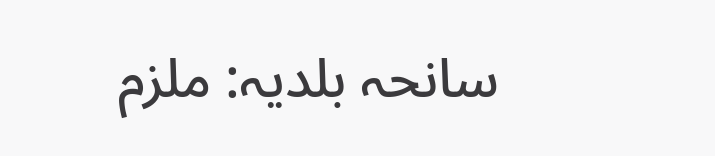سانحہ بلدیہ: ملزم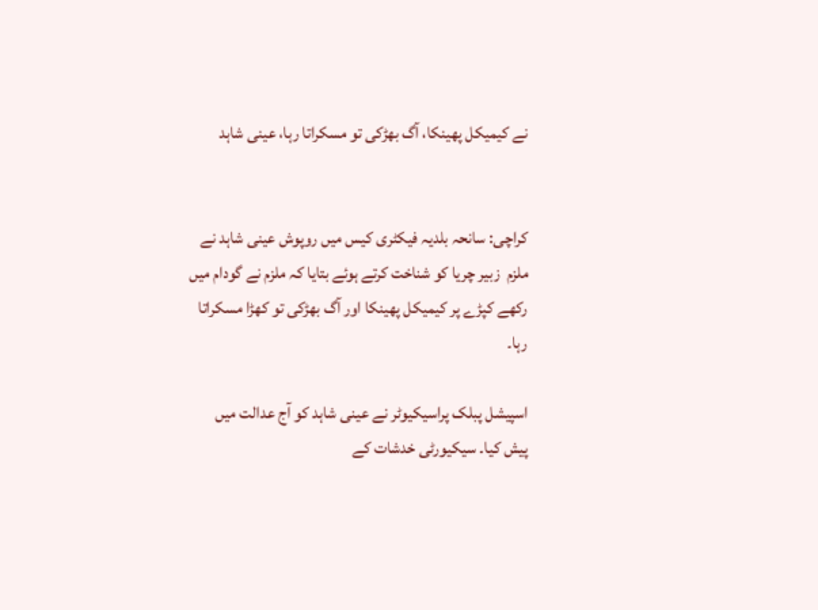نے کیمیکل پھینکا، آگ بھڑکی تو مسکراتا رہا، عینی شاہد


کراچی: سانحہ بلدیہ فیکٹری کیس میں روپوش عینی شاہد نے ملزم  زبیر چریا کو شناخت کرتے ہوئے بتایا کہ ملزم نے گودام میں رکھے کپڑے پر کیمیکل پھینکا اور آگ بھڑکی تو کھڑا مسکراتا رہا۔

اسپیشل پبلک پراسیکیوٹر نے عینی شاہد کو آج عدالت میں پیش کیا۔ سیکیورٹی خدشات کے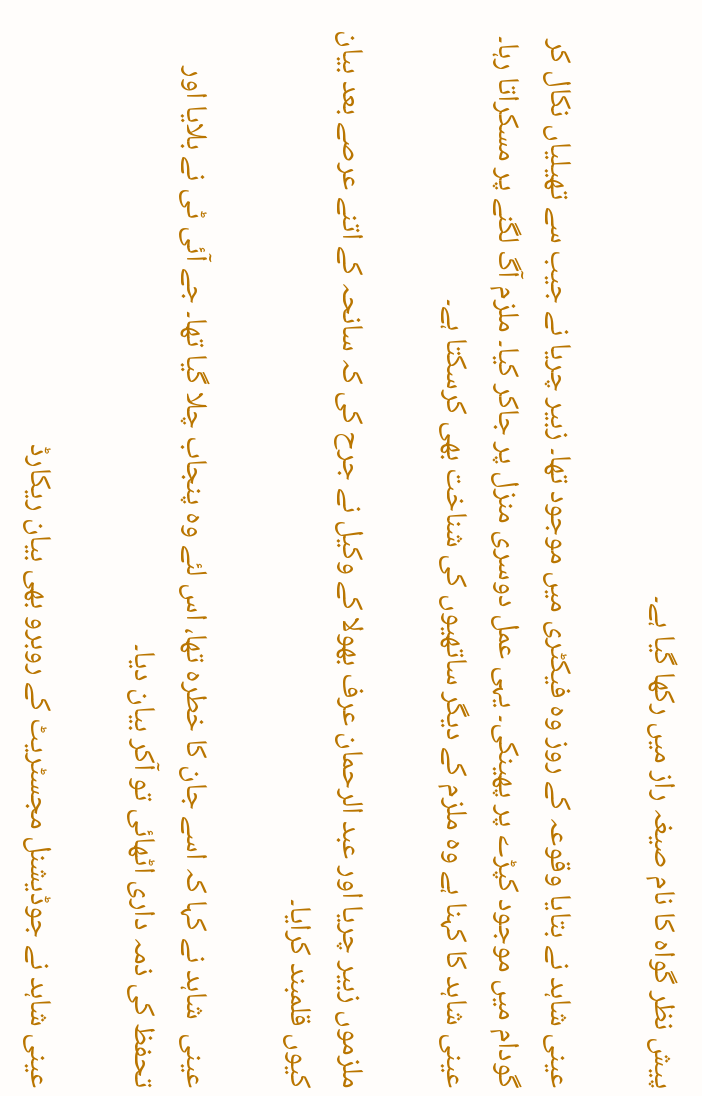پیش نظر گواہ کا نام صیغہ راز میں رکھا گیا ہے۔

عینی شاہد نے بتایا وقوعہ کے روز وہ فیکٹری میں موجود تھا۔ زبیر چریا نے جیب سے تھیلیاں نکال کر گودام میں موجود کپڑے پر پھینکی۔ یہی عمل دوسری منزل پر جاکر کیا۔ ملزم آگ لگنے پر مسکراتا رہا۔ عینی شاہد کا کہنا ہے وہ ملزم کے دیگر ساتھیوں کی شناخت بھی کرسکتا ہے۔

ملزموں زبیر چریا اور عبد الرحمان عرف بھولا کے وکیل نے جرح کی کہ سانحہ کے اتنے عرصے بعد بیان کیوں قلمبند کرایا۔

عینی  شاہد نے کہا کہ اسے جان کا خطرہ تھا، اس لئے وہ پنجاب چلا گیا تھا۔ جے آئی ٹی نے بلایا اور تحفظ کی ذمہ داری اٹھائی تو آکر بیان دیا۔

عینی شاہد نے جوڈیشنل مجسٹریٹ کے روبرو بھی بیان ریکارڈ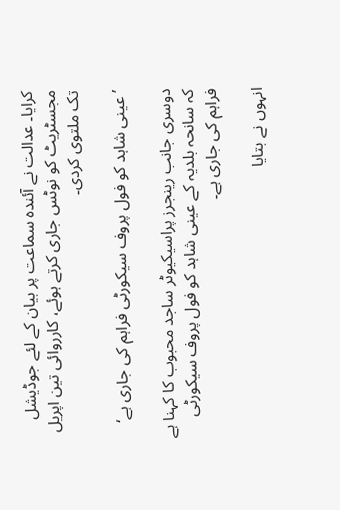کرایا۔ عدالت نے آئندہ سماعت پر بیان کے لئے جوڈیشل مجسٹریٹ کو نوٹس جاری کرتے ہوئے، کارروائی تین اپریل تک ملتوی کردی۔

’عینی شاہد کو فول پروف سیکورٹی فراہم کی جاری ہے‘

دوسری جانب رینجرز پراسیکیوٹر ساجد محبوب کا کہنا ہے کہ سانحہ بلدیہ کے عینی شاہد کو فول پروف سیکورٹی فراہم کی جاری ہے۔

انہوں نے بتایا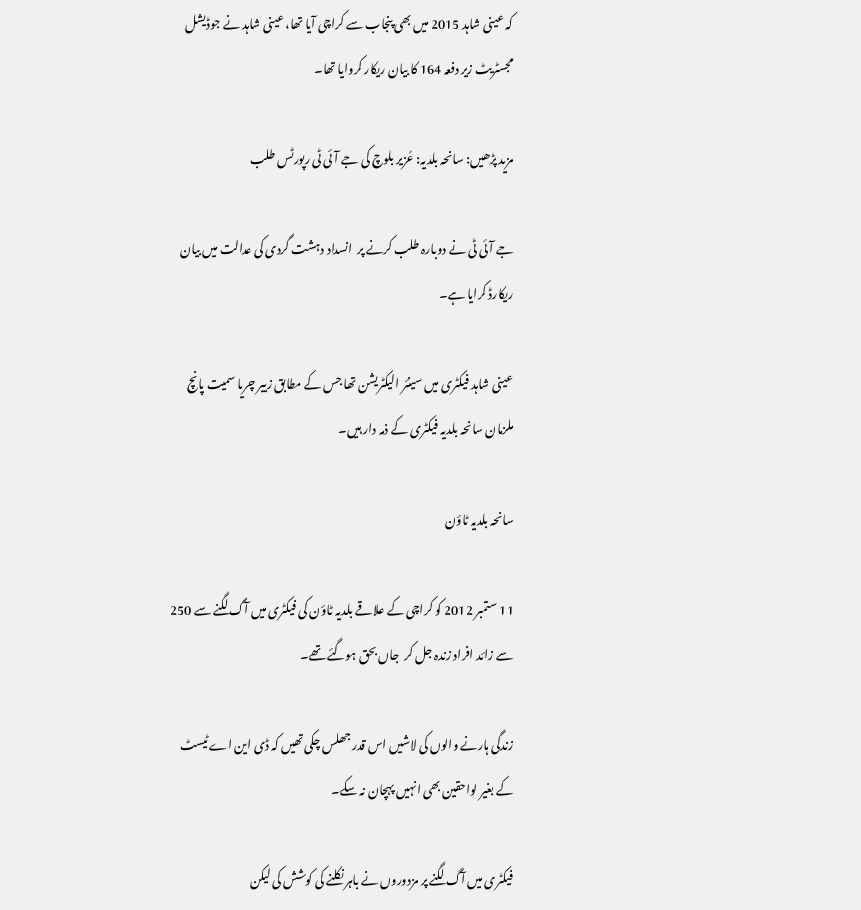کہ عینی شاہد 2015 میں بھی پنجاب سے کراچی آیا تھا، عینی شاہد نے جوڈیشل مجسٹریٹ زیر دفعہ 164 کا بیان ریکار کروایا تھا۔

مزید پڑھیں: سانحہ بلدیہ: عُزیر بلوچ کی جے آئی ٹی رپورٹس طلب

جے آئی ٹی نے دوبارہ طلب کرنے پر  انسداد دہشت گردی کی عدالت میں بیان ریکارڈ کرایا ہے۔

عینی شاہد فیکٹری میں سینئر الیکٹریشن تھا جس کے مطابق زبیر چریا سمیت پانچ ملزمان سانحہ بلدیہ فیکٹری کے ذمہ دار ہیں۔

سانحہ بلدیہ ٹاؤن

11 ستمبر 2012 کو کراچی کے علاقے بلدیہ ٹاؤن کی فیکٹری میں آگ لگنے سے 250 سے زائد افراد زندہ جل کر  جاں بحق ہوگئے تھے۔

زندگی ہارنے والوں کی لاشیں اس قدر جھلس چکی تھیں کہ ڈی این اے ٹیسٹ کے بغیر لواحقین بھی انہیں پہچان نہ سکے۔

فیکٹری میں آگ لگنے پر مزدوروں نے باہر نکلنے کی کوشش کی لیکن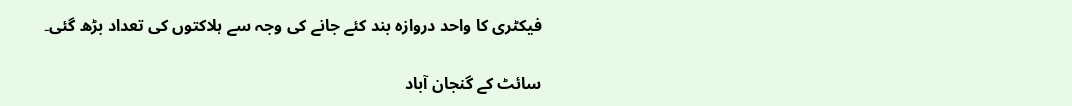فیکٹری کا واحد دروازہ بند کئے جانے کی وجہ سے ہلاکتوں کی تعداد بڑھ گئی۔

سائٹ کے گنجان آباد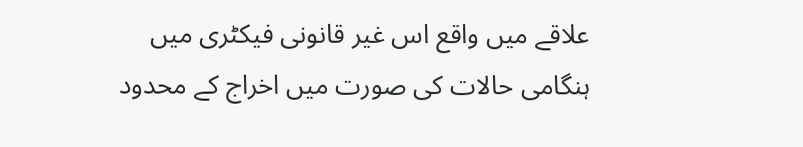علاقے میں واقع اس غیر قانونی فیکٹری میں ہنگامی حالات کی صورت میں اخراج کے محدود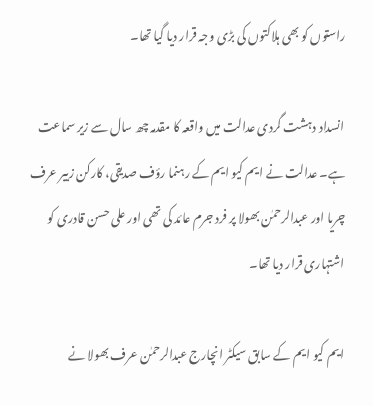راستوں کو بھی ہلاکتوں کی بڑی وجہ قرار دیا گیا تھا۔

انسداد دہشت گردی عدالت میں واقعہ کا مقدمہ چھ سال سے زیر سماعت ہے۔ عدالت نے ایم کیو ایم کے رہنما رؤف صدیقی، کارکن زبیر عرف چریا اور عبدالرحمٰن بھولا پر فرد جرم عائد کی تھی اور علی حسن قادری کو اشتہاری قرار دیا تھا۔

ایم کیو ایم کے سابق سیکٹر انچارج عبدالرحمٰن عرف بھولا نے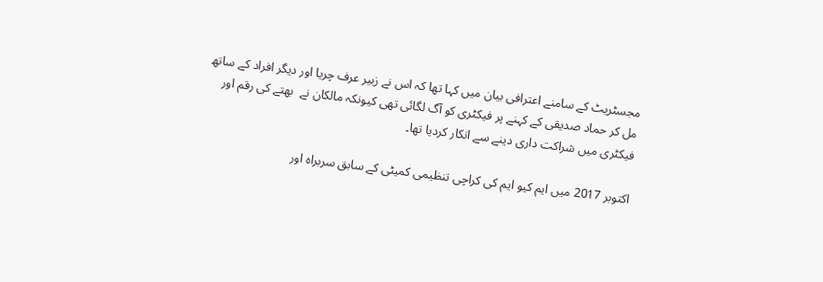مجسٹریٹ کے سامنے اعترافی بیان میں کہا تھا کہ اس نے زبیر عرف چریا اور دیگر افراد کے ساتھ مل کر حماد صدیقی کے کہنے پر فیکٹری کو آگ لگائی تھی کیونکہ مالکان نے  بھتے کی رقم اور فیکٹری میں شراکت داری دینے سے انکار کردیا تھا۔

اکتوبر 2017 میں ایم کیو ایم کی کراچی تنظیمی کمیٹی کے سابق سربراہ اور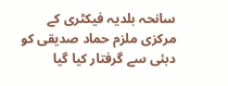سانحہ بلدیہ فیکٹری کے مرکزی ملزم حماد صدیقی کو دبئی سے گرفتار کیا گیا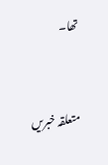تھا۔


متعلقہ خبریں